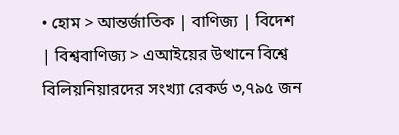• হোম > আন্তর্জাতিক | বাণিজ্য | বিদেশ | বিশ্ববাণিজ্য > এআইয়ের উত্থানে বিশ্বে বিলিয়নিয়ারদের সংখ্যা রেকর্ড ৩,৭৯৫ জন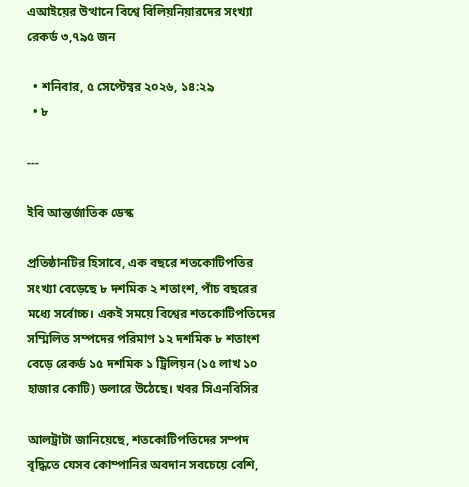এআইয়ের উত্থানে বিশ্বে বিলিয়নিয়ারদের সংখ্যা রেকর্ড ৩,৭৯৫ জন

  • শনিবার, ৫ সেপ্টেম্বর ২০২৬, ১৪:২৯
  • ৮

---

ইবি আন্তর্জাতিক ডেস্ক

প্রতিষ্ঠানটির হিসাবে, এক বছরে শতকোটিপতির সংখ্যা বেড়েছে ৮ দশমিক ২ শতাংশ, পাঁচ বছরের মধ্যে সর্বোচ্চ। একই সময়ে বিশ্বের শতকোটিপতিদের সম্মিলিত সম্পদের পরিমাণ ১২ দশমিক ৮ শতাংশ বেড়ে রেকর্ড ১৫ দশমিক ১ ট্রিলিয়ন (১৫ লাখ ১০ হাজার কোটি) ডলারে উঠেছে। খবর সিএনবিসির

আলট্রাটা জানিয়েছে, শতকোটিপতিদের সম্পদ বৃদ্ধিতে যেসব কোম্পানির অবদান সবচেয়ে বেশি,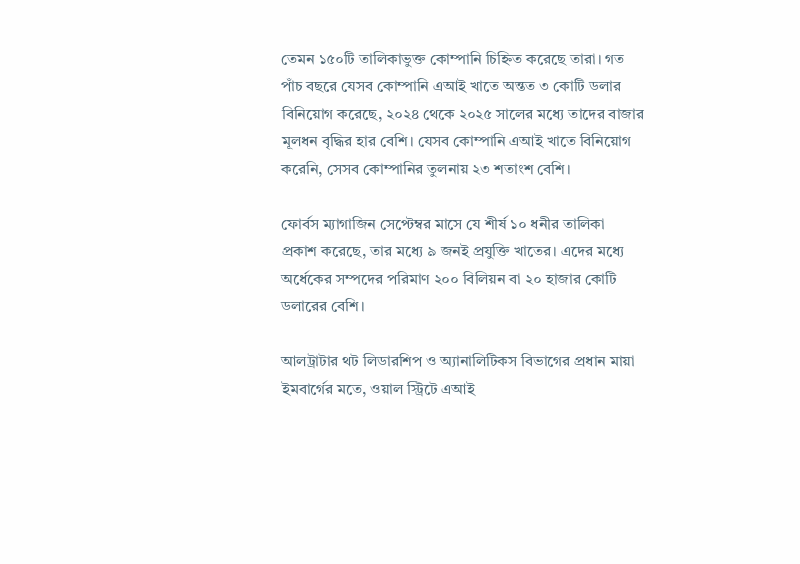তেমন ১৫০টি তালিকাভুক্ত কোম্পানি চিহ্নিত করেছে তারা। গত পাঁচ বছরে যেসব কোম্পানি এআই খাতে অন্তত ৩ কোটি ডলার বিনিয়োগ করেছে, ২০২৪ থেকে ২০২৫ সালের মধ্যে তাদের বাজার মূলধন বৃদ্ধির হার বেশি। যেসব কোম্পানি এআই খাতে বিনিয়োগ করেনি, সেসব কোম্পানির তুলনায় ২৩ শতাংশ বেশি।

ফোর্বস ম্যাগাজিন সেপ্টেম্বর মাসে যে শীর্ষ ১০ ধনীর তালিকা প্রকাশ করেছে, তার মধ্যে ৯ জনই প্রযুক্তি খাতের। এদের মধ্যে অর্ধেকের সম্পদের পরিমাণ ২০০ বিলিয়ন বা ২০ হাজার কোটি ডলারের বেশি।

আলট্রাটার থট লিডারশিপ ও অ্যানালিটিকস বিভাগের প্রধান মায়া ইমবার্গের মতে, ওয়াল স্ট্রিটে এআই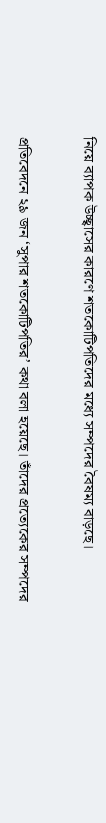নিয়ে ব্যাপক উচ্ছ্বাসের কারণে শতকোটিপতিদের মধ্যে সম্পদের বৈষম্য বাড়ছে।

প্রতিবেদনে ২৯ জন ‘সুপার শতকোটিপতির’ কথা বলা হয়েছে। তাঁদের প্রত্যেকের সম্পদের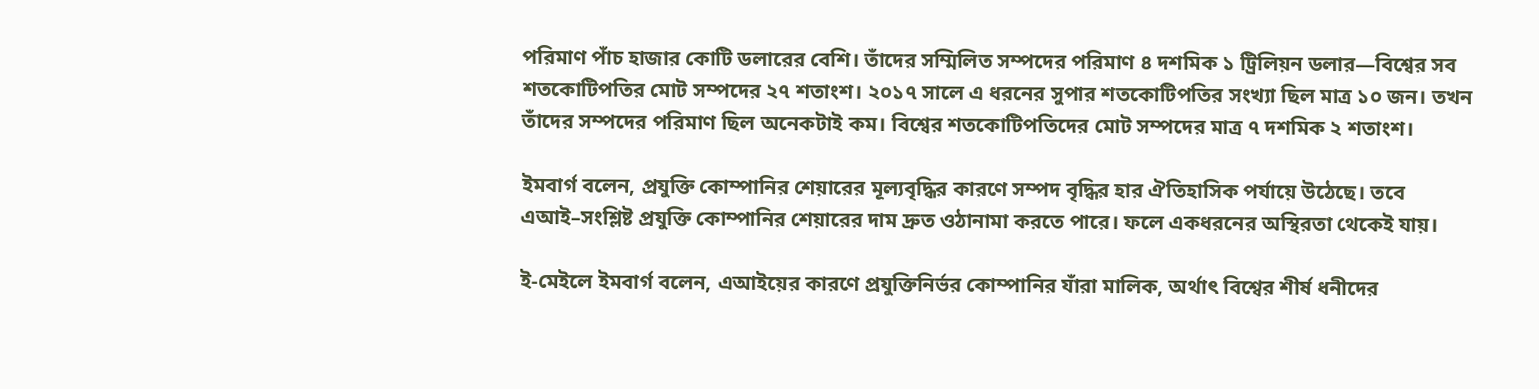পরিমাণ পাঁচ হাজার কোটি ডলারের বেশি। তাঁদের সম্মিলিত সম্পদের পরিমাণ ৪ দশমিক ১ ট্রিলিয়ন ডলার—বিশ্বের সব শতকোটিপতির মোট সম্পদের ২৭ শতাংশ। ২০১৭ সালে এ ধরনের সুপার শতকোটিপতির সংখ্যা ছিল মাত্র ১০ জন। তখন তাঁদের সম্পদের পরিমাণ ছিল অনেকটাই কম। বিশ্বের শতকোটিপতিদের মোট সম্পদের মাত্র ৭ দশমিক ২ শতাংশ।

ইমবার্গ বলেন, প্রযুক্তি কোম্পানির শেয়ারের মূল্যবৃদ্ধির কারণে সম্পদ বৃদ্ধির হার ঐতিহাসিক পর্যায়ে উঠেছে। তবে এআই–সংশ্লিষ্ট প্রযুক্তি কোম্পানির শেয়ারের দাম দ্রুত ওঠানামা করতে পারে। ফলে একধরনের অস্থিরতা থেকেই যায়।

ই-মেইলে ইমবার্গ বলেন, এআইয়ের কারণে প্রযুক্তিনির্ভর কোম্পানির যাঁরা মালিক, অর্থাৎ বিশ্বের শীর্ষ ধনীদের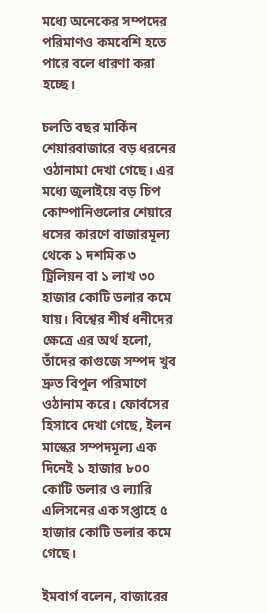মধ্যে অনেকের সম্পদের পরিমাণও কমবেশি হতে পারে বলে ধারণা করা হচ্ছে।

চলতি বছর মার্কিন শেয়ারবাজারে বড় ধরনের ওঠানামা দেখা গেছে। এর মধ্যে জুলাইয়ে বড় চিপ কোম্পানিগুলোর শেয়ারে ধসের কারণে বাজারমূল্য থেকে ১ দশমিক ৩ ট্রিলিয়ন বা ১ লাখ ৩০ হাজার কোটি ডলার কমে যায়। বিশ্বের শীর্ষ ধনীদের ক্ষেত্রে এর অর্থ হলো, তাঁদের কাগুজে সম্পদ খুব দ্রুত বিপুল পরিমাণে ওঠানাম করে। ফোর্বসের হিসাবে দেখা গেছে, ইলন মাস্কের সম্পদমূল্য এক দিনেই ১ হাজার ৮০০ কোটি ডলার ও ল্যারি এলিসনের এক সপ্তাহে ৫ হাজার কোটি ডলার কমে গেছে।

ইমবার্গ বলেন, বাজারের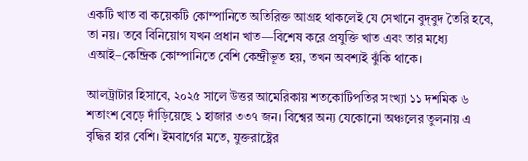একটি খাত বা কয়েকটি কোম্পানিতে অতিরিক্ত আগ্রহ থাকলেই যে সেখানে বুদ্‌বুদ তৈরি হবে, তা নয়। তবে বিনিয়োগ যখন প্রধান খাত—বিশেষ করে প্রযুক্তি খাত এবং তার মধ্যে এআই–কেন্দ্রিক কোম্পানিতে বেশি কেন্দ্রীভূত হয়, তখন অবশ্যই ঝুঁকি থাকে।

আলট্রাটার হিসাবে, ২০২৫ সালে উত্তর আমেরিকায় শতকোটিপতির সংখ্যা ১১ দশমিক ৬ শতাংশ বেড়ে দাঁড়িয়েছে ১ হাজার ৩৩৭ জন। বিশ্বের অন্য যেকোনো অঞ্চলের তুলনায় এ বৃদ্ধির হার বেশি। ইমবার্গের মতে, যুক্তরাষ্ট্রের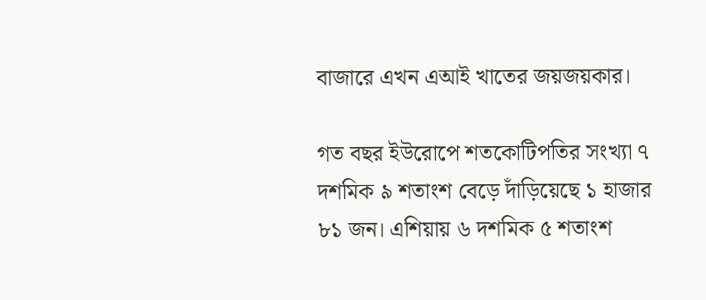বাজারে এখন এআই খাতের জয়জয়কার।

গত বছর ইউরোপে শতকোটিপতির সংখ্যা ৭ দশমিক ৯ শতাংশ বেড়ে দাঁড়িয়েছে ১ হাজার ৮১ জন। এশিয়ায় ৬ দশমিক ৫ শতাংশ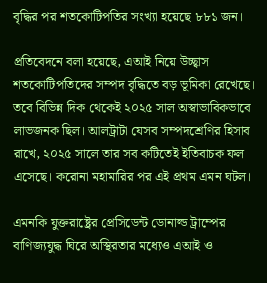বৃদ্ধির পর শতকোটিপতির সংখ্যা হয়েছে ৮৮১ জন।

প্রতিবেদনে বলা হয়েছে, এআই নিয়ে উচ্ছ্বাস শতকোটিপতিদের সম্পদ বৃদ্ধিতে বড় ভূমিকা রেখেছে। তবে বিভিন্ন দিক থেকেই ২০২৫ সাল অস্বাভাবিকভাবে লাভজনক ছিল। আলট্রাটা যেসব সম্পদশ্রেণির হিসাব রাখে, ২০২৫ সালে তার সব কটিতেই ইতিবাচক ফল এসেছে। করোনা মহামারির পর এই প্রথম এমন ঘটল।

এমনকি যুক্তরাষ্ট্রের প্রেসিডেন্ট ডোনাল্ড ট্রাম্পের বাণিজ্যযুদ্ধ ঘিরে অস্থিরতার মধ্যেও এআই ও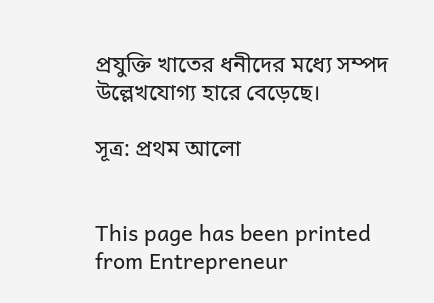প্রযুক্তি খাতের ধনীদের মধ্যে সম্পদ উল্লেখযোগ্য হারে বেড়েছে।

সূত্র: প্রথম আলো


This page has been printed from Entrepreneur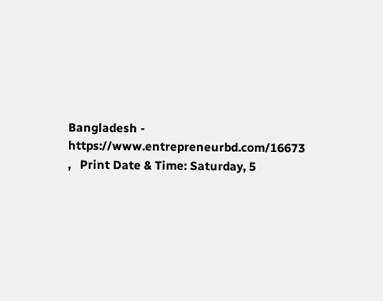Bangladesh - https://www.entrepreneurbd.com/16673 ,   Print Date & Time: Saturday, 5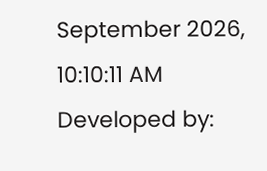September 2026, 10:10:11 AM
Developed by: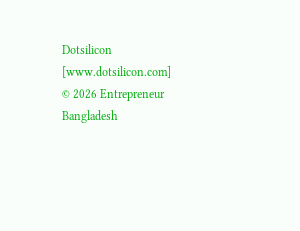Dotsilicon [www.dotsilicon.com]
© 2026 Entrepreneur Bangladesh